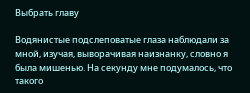Выбрать главу

Водянистые подслеповатые глаза наблюдали за мной, изучая, выворачивая наизнанку, словно я была мишенью. На секунду мне подумалось, что такого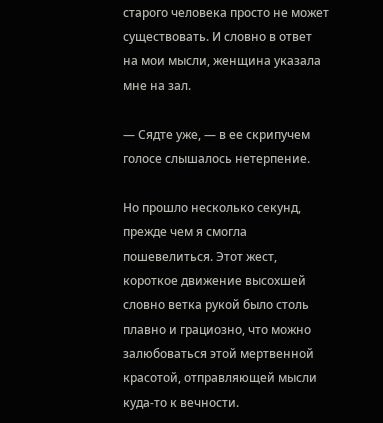старого человека просто не может существовать. И словно в ответ на мои мысли, женщина указала мне на зал.

— Сядте уже, — в ее скрипучем голосе слышалось нетерпение.

Но прошло несколько секунд, прежде чем я смогла пошевелиться. Этот жест, короткое движение высохшей словно ветка рукой было столь плавно и грациозно, что можно залюбоваться этой мертвенной красотой, отправляющей мысли куда-то к вечности.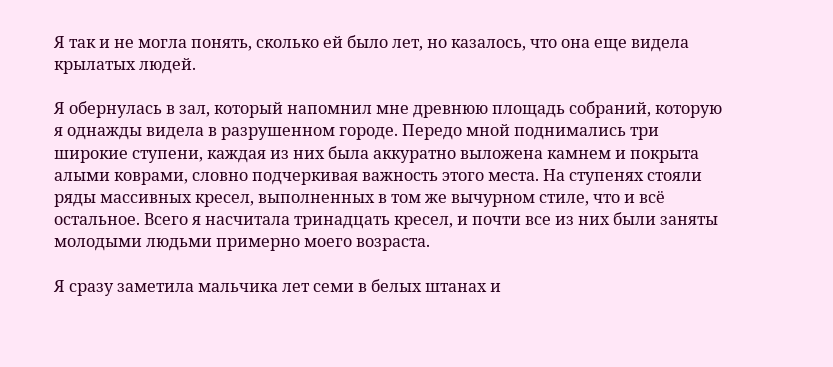Я так и не могла понять, сколько ей было лет, но казалось, что она еще видела крылатых людей.

Я обернулась в зал, который напомнил мне древнюю площадь собраний, которую я однажды видела в разрушенном городе. Передо мной поднимались три широкие ступени, каждая из них была аккуратно выложена камнем и покрыта алыми коврами, словно подчеркивая важность этого места. На ступенях стояли ряды массивных кресел, выполненных в том же вычурном стиле, что и всё остальное. Всего я насчитала тринадцать кресел, и почти все из них были заняты молодыми людьми примерно моего возраста.

Я сразу заметила мальчика лет семи в белых штанах и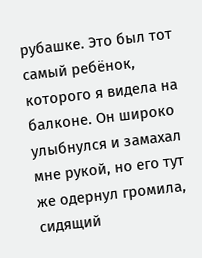рубашке. Это был тот самый ребёнок, которого я видела на балконе. Он широко улыбнулся и замахал мне рукой, но его тут же одернул громила, сидящий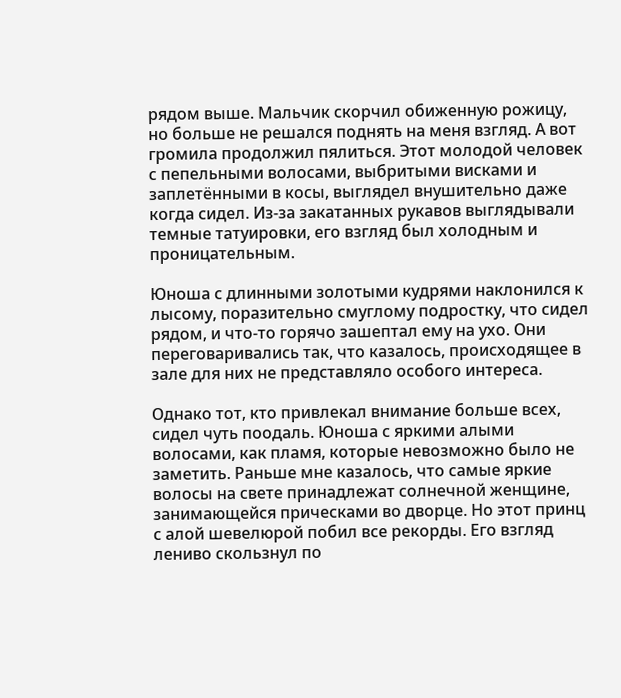рядом выше. Мальчик скорчил обиженную рожицу, но больше не решался поднять на меня взгляд. А вот громила продолжил пялиться. Этот молодой человек с пепельными волосами, выбритыми висками и заплетёнными в косы, выглядел внушительно даже когда сидел. Из-за закатанных рукавов выглядывали темные татуировки, его взгляд был холодным и проницательным.

Юноша с длинными золотыми кудрями наклонился к лысому, поразительно смуглому подростку, что сидел рядом, и что-то горячо зашептал ему на ухо. Они переговаривались так, что казалось, происходящее в зале для них не представляло особого интереса.

Однако тот, кто привлекал внимание больше всех, сидел чуть поодаль. Юноша с яркими алыми волосами, как пламя, которые невозможно было не заметить. Раньше мне казалось, что самые яркие волосы на свете принадлежат солнечной женщине, занимающейся прическами во дворце. Но этот принц с алой шевелюрой побил все рекорды. Его взгляд лениво скользнул по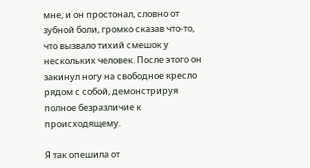мне, и он простонал, словно от зубной боли, громко сказав что-то, что вызвало тихий смешок у нескольких человек. После этого он закинул ногу на свободное кресло рядом с собой, демонстрируя полное безразличие к происходящему.

Я так опешила от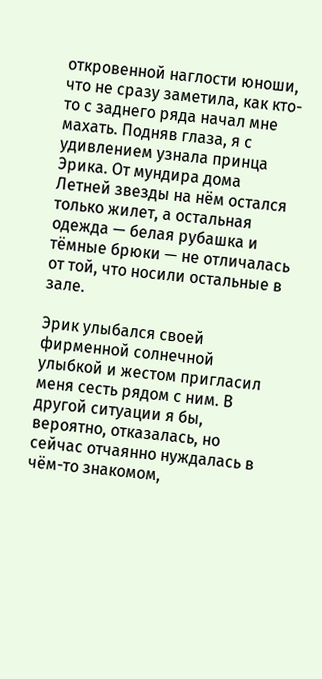откровенной наглости юноши, что не сразу заметила, как кто-то с заднего ряда начал мне махать. Подняв глаза, я с удивлением узнала принца Эрика. От мундира дома Летней звезды на нём остался только жилет, а остальная одежда — белая рубашка и тёмные брюки — не отличалась от той, что носили остальные в зале.

Эрик улыбался своей фирменной солнечной улыбкой и жестом пригласил меня сесть рядом с ним. В другой ситуации я бы, вероятно, отказалась, но сейчас отчаянно нуждалась в чём-то знакомом,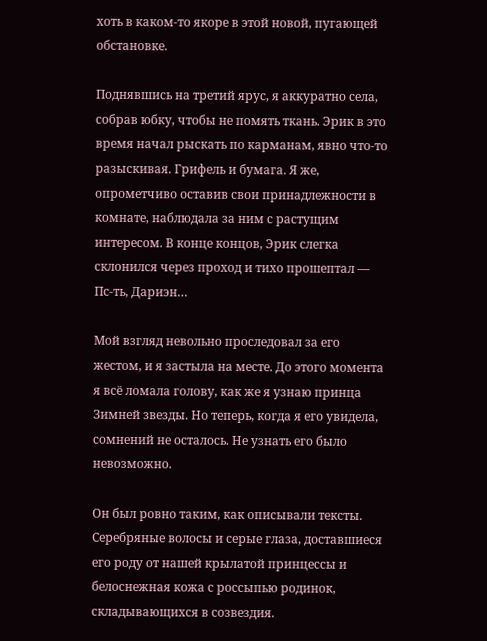хоть в каком-то якоре в этой новой, пугающей обстановке.

Поднявшись на третий ярус, я аккуратно села, собрав юбку, чтобы не помять ткань. Эрик в это время начал рыскать по карманам, явно что-то разыскивая. Грифель и бумага. Я же, опрометчиво оставив свои принадлежности в комнате, наблюдала за ним с растущим интересом. В конце концов, Эрик слегка склонился через проход и тихо прошептал — Пс-ть, Дариэн…

Мой взгляд невольно проследовал за его жестом, и я застыла на месте. До этого момента я всё ломала голову, как же я узнаю принца Зимней звезды. Но теперь, когда я его увидела, сомнений не осталось. Не узнать его было невозможно.

Он был ровно таким, как описывали тексты. Серебряные волосы и серые глаза, доставшиеся его роду от нашей крылатой принцессы и белоснежная кожа с россыпью родинок, складывающихся в созвездия.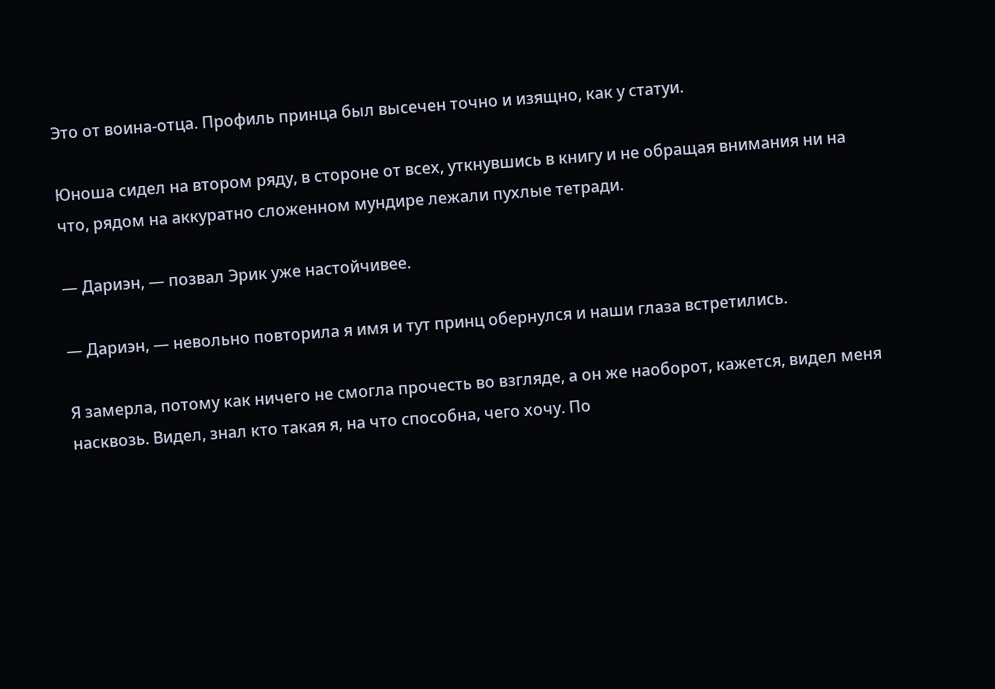Это от воина-отца. Профиль принца был высечен точно и изящно, как у статуи.

Юноша сидел на втором ряду, в стороне от всех, уткнувшись в книгу и не обращая внимания ни на что, рядом на аккуратно сложенном мундире лежали пухлые тетради.

— Дариэн, — позвал Эрик уже настойчивее.

— Дариэн, — невольно повторила я имя и тут принц обернулся и наши глаза встретились.

Я замерла, потому как ничего не смогла прочесть во взгляде, а он же наоборот, кажется, видел меня насквозь. Видел, знал кто такая я, на что способна, чего хочу. По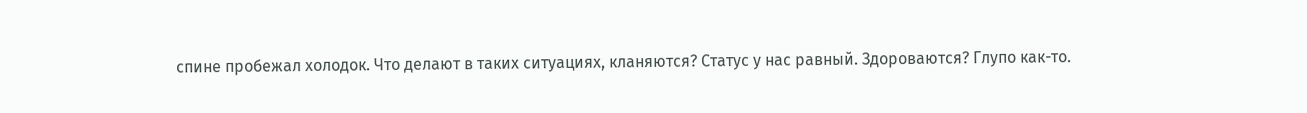спине пробежал холодок. Что делают в таких ситуациях, кланяются? Статус у нас равный. Здороваются? Глупо как-то.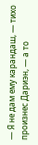— Я не дам ему карандаш, — тихо произнес Дариэн, — а то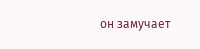он замучает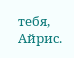тебя, Айрис.